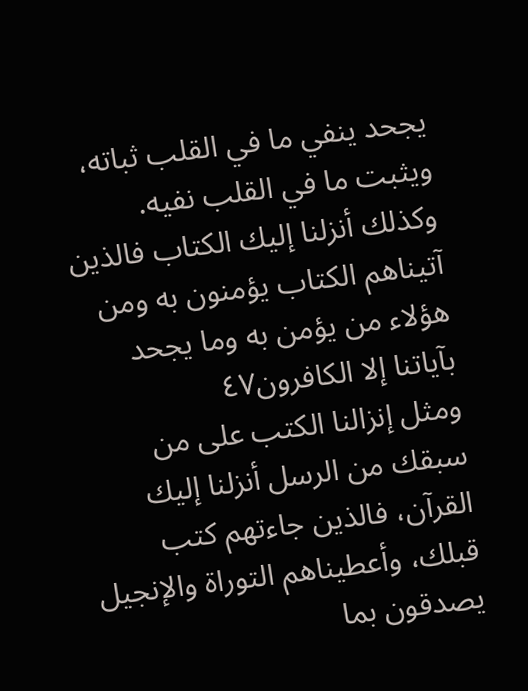يجحد ينفي ما في القلب ثباته، ويثبت ما في القلب نفيه.
وكذلك أنزلنا إليك الكتاب فالذين آتيناهم الكتاب يؤمنون به ومن هؤلاء من يؤمن به وما يجحد بآياتنا إلا الكافرون٤٧
ومثل إنزالنا الكتب على من سبقك من الرسل أنزلنا إليك القرآن، فالذين جاءتهم كتب قبلك، وأعطيناهم التوراة والإنجيل يصدقون بما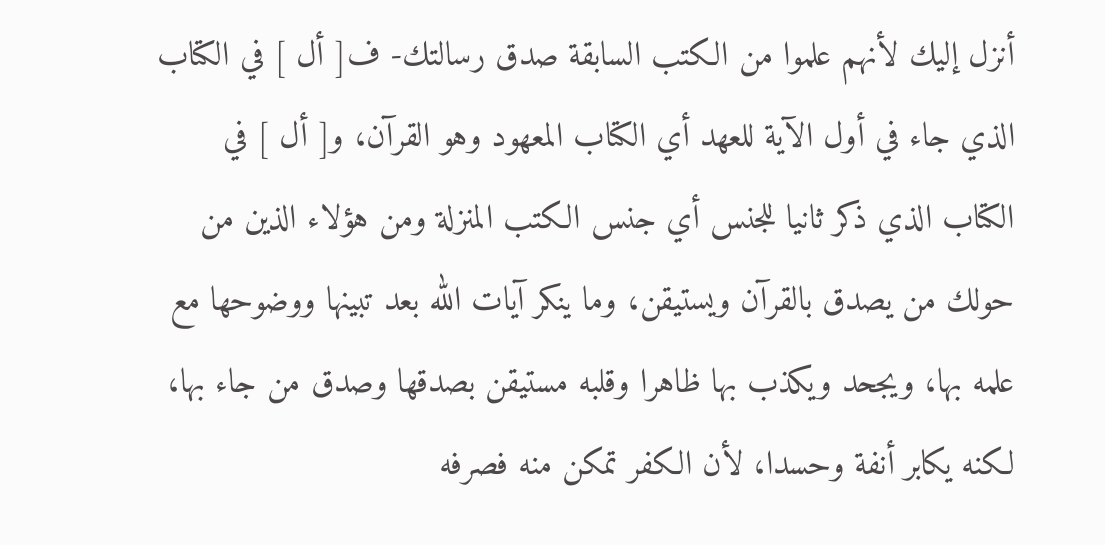أنزل إليك لأنهم علموا من الكتب السابقة صدق رسالتك- ف[ أل ] في الكتاب الذي جاء في أول الآية للعهد أي الكتاب المعهود وهو القرآن، و[ أل ] في الكتاب الذي ذكر ثانيا للجنس أي جنس الكتب المنزلة ومن هؤلاء الذين من حولك من يصدق بالقرآن ويستيقن، وما ينكر آيات الله بعد تبينها ووضوحها مع علمه بها، ويجحد ويكذب بها ظاهرا وقلبه مستيقن بصدقها وصدق من جاء بها، لكنه يكابر أنفة وحسدا، لأن الكفر تمكن منه فصرفه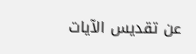عن تقديس الآيات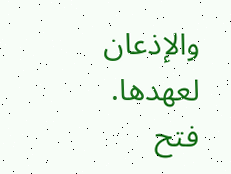والإذعان لعهدها.
فتح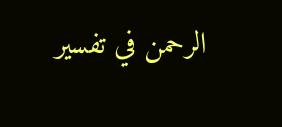الرحمن في تفسير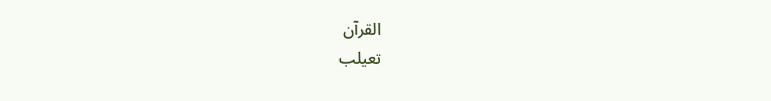القرآن
تعيلب